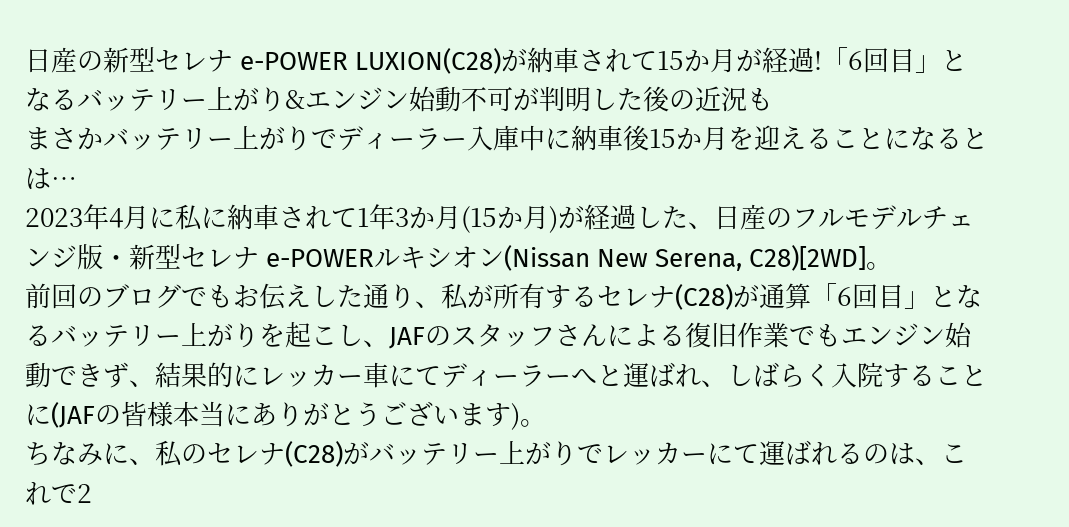日産の新型セレナ e-POWER LUXION(C28)が納車されて15か月が経過!「6回目」となるバッテリー上がり&エンジン始動不可が判明した後の近況も
まさかバッテリー上がりでディーラー入庫中に納車後15か月を迎えることになるとは…
2023年4月に私に納車されて1年3か月(15か月)が経過した、日産のフルモデルチェンジ版・新型セレナ e-POWERルキシオン(Nissan New Serena, C28)[2WD]。
前回のブログでもお伝えした通り、私が所有するセレナ(C28)が通算「6回目」となるバッテリー上がりを起こし、JAFのスタッフさんによる復旧作業でもエンジン始動できず、結果的にレッカー車にてディーラーへと運ばれ、しばらく入院することに(JAFの皆様本当にありがとうございます)。
ちなみに、私のセレナ(C28)がバッテリー上がりでレッカーにて運ばれるのは、これで2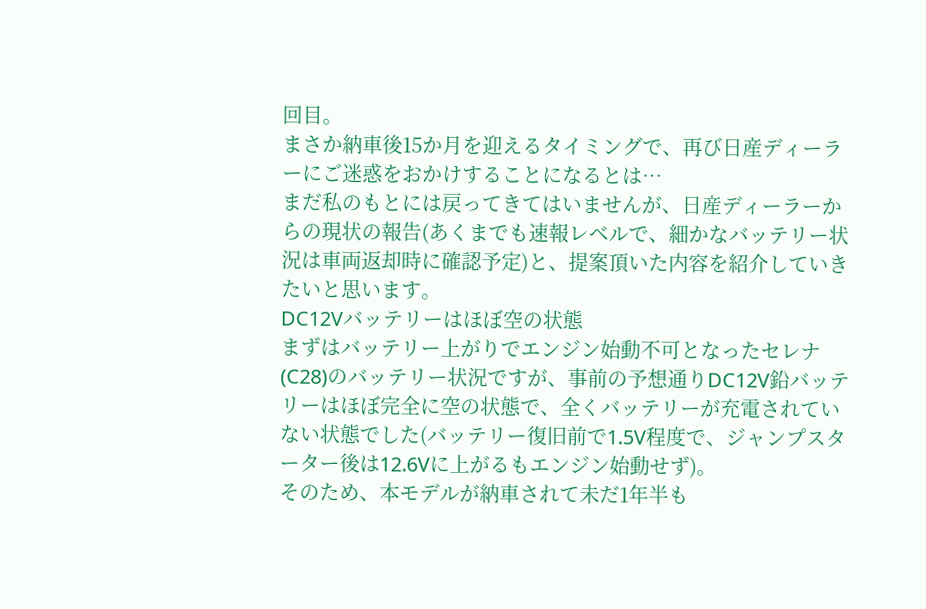回目。
まさか納車後15か月を迎えるタイミングで、再び日産ディーラーにご迷惑をおかけすることになるとは…
まだ私のもとには戻ってきてはいませんが、日産ディーラーからの現状の報告(あくまでも速報レベルで、細かなバッテリー状況は車両返却時に確認予定)と、提案頂いた内容を紹介していきたいと思います。
DC12Vバッテリーはほぼ空の状態
まずはバッテリー上がりでエンジン始動不可となったセレナ(C28)のバッテリー状況ですが、事前の予想通りDC12V鉛バッテリーはほぼ完全に空の状態で、全くバッテリーが充電されていない状態でした(バッテリー復旧前で1.5V程度で、ジャンプスターター後は12.6Vに上がるもエンジン始動せず)。
そのため、本モデルが納車されて未だ1年半も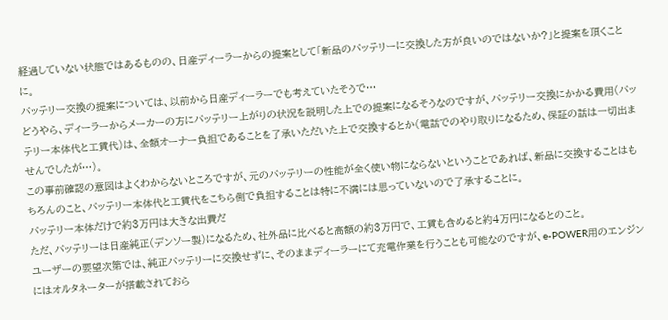経過していない状態ではあるものの、日産ディーラーからの提案として「新品のバッテリーに交換した方が良いのではないか?」と提案を頂くことに。
バッテリー交換の提案については、以前から日産ディーラーでも考えていたそうで…
どうやら、ディーラーからメーカーの方にバッテリー上がりの状況を説明した上での提案になるそうなのですが、バッテリー交換にかかる費用(バッテリー本体代と工賃代)は、全額オーナー負担であることを了承いただいた上で交換するとか(電話でのやり取りになるため、保証の話は一切出ませんでしたが…)。
この事前確認の意図はよくわからないところですが、元のバッテリーの性能が全く使い物にならないということであれば、新品に交換することはもちろんのこと、バッテリー本体代と工賃代をこちら側で負担することは特に不満には思っていないので了承することに。
バッテリー本体だけで約3万円は大きな出費だ
ただ、バッテリーは日産純正(デンソー製)になるため、社外品に比べると高額の約3万円で、工賃も含めると約4万円になるとのこと。
ユーザーの要望次第では、純正バッテリーに交換せずに、そのままディーラーにて充電作業を行うことも可能なのですが、e-POWER用のエンジンにはオルタネーターが搭載されておら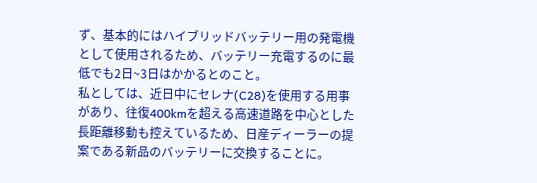ず、基本的にはハイブリッドバッテリー用の発電機として使用されるため、バッテリー充電するのに最低でも2日~3日はかかるとのこと。
私としては、近日中にセレナ(C28)を使用する用事があり、往復400kmを超える高速道路を中心とした長距離移動も控えているため、日産ディーラーの提案である新品のバッテリーに交換することに。